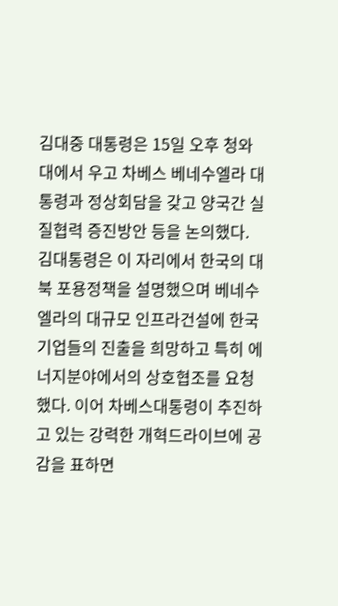김대중 대통령은 15일 오후 청와대에서 우고 차베스 베네수엘라 대통령과 정상회담을 갖고 양국간 실질협력 증진방안 등을 논의했다.
김대통령은 이 자리에서 한국의 대북 포용정책을 설명했으며 베네수엘라의 대규모 인프라건설에 한국기업들의 진출을 희망하고 특히 에너지분야에서의 상호협조를 요청했다. 이어 차베스대통령이 추진하고 있는 강력한 개혁드라이브에 공감을 표하면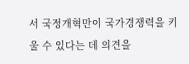서 국정개혁만이 국가경쟁력을 키울 수 있다는 데 의견을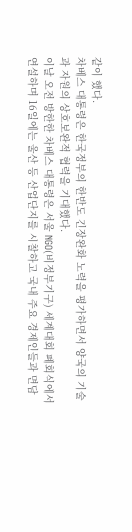같이 했다.
차베스 대통령은 한국정부의 한반도 긴장완화 노력을 평가하면서 양국의 기술과 자원의 상호보완적 협력을 기대했다.
이날 오전 방한한 차베스 대통령은 서울 NGO(비정부기구) 세계대회 폐회식에서 연설하며 16일에는 울산 등 산업단지를 시찰하고 국내 주요 경제인들과 면담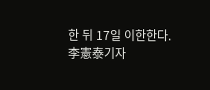한 뒤 17일 이한한다.
李憲泰기자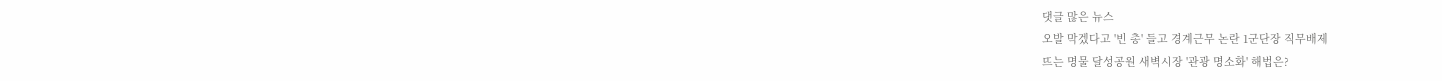댓글 많은 뉴스
오발 막겠다고 '빈 총' 들고 경계근무 논란 1군단장 직무배제
뜨는 명물 달성공원 새벽시장 '관광 명소화' 해법은?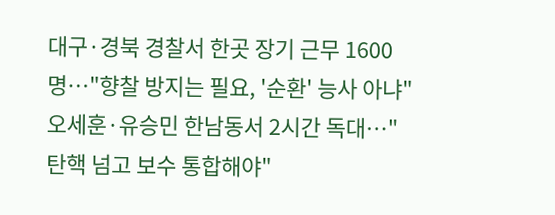대구·경북 경찰서 한곳 장기 근무 1600명…"향찰 방지는 필요, '순환' 능사 아냐"
오세훈·유승민 한남동서 2시간 독대…"탄핵 넘고 보수 통합해야"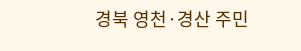경북 영천·경산 주민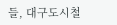들, 대구도시철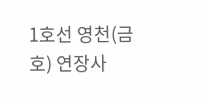1호선 영천(금호) 연장사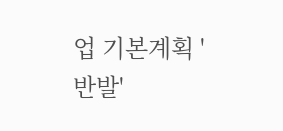업 기본계획 '반발'